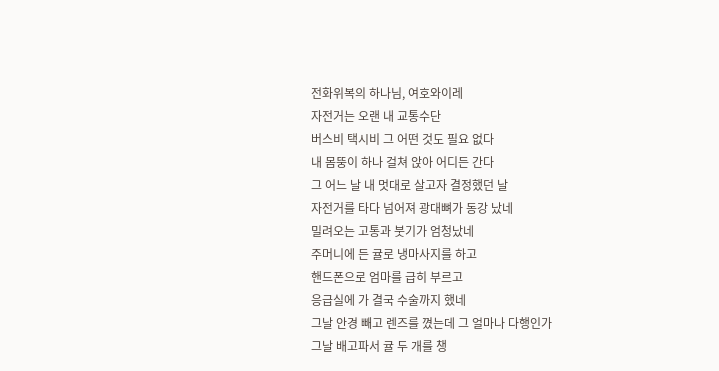전화위복의 하나님, 여호와이레
자전거는 오랜 내 교통수단
버스비 택시비 그 어떤 것도 필요 없다
내 몸뚱이 하나 걸쳐 앉아 어디든 간다
그 어느 날 내 멋대로 살고자 결정했던 날
자전거를 타다 넘어져 광대뼈가 동강 났네
밀려오는 고통과 붓기가 엄청났네
주머니에 든 귤로 냉마사지를 하고
핸드폰으로 엄마를 급히 부르고
응급실에 가 결국 수술까지 했네
그날 안경 빼고 렌즈를 꼈는데 그 얼마나 다행인가
그날 배고파서 귤 두 개를 챙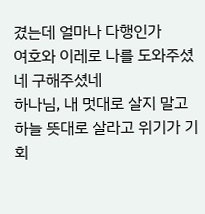겼는데 얼마나 다행인가
여호와 이레로 나를 도와주셨네 구해주셨네
하나님, 내 멋대로 살지 말고
하늘 뜻대로 살라고 위기가 기회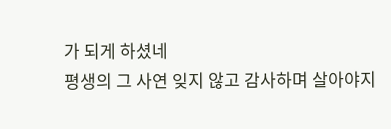가 되게 하셨네
평생의 그 사연 잊지 않고 감사하며 살아야지